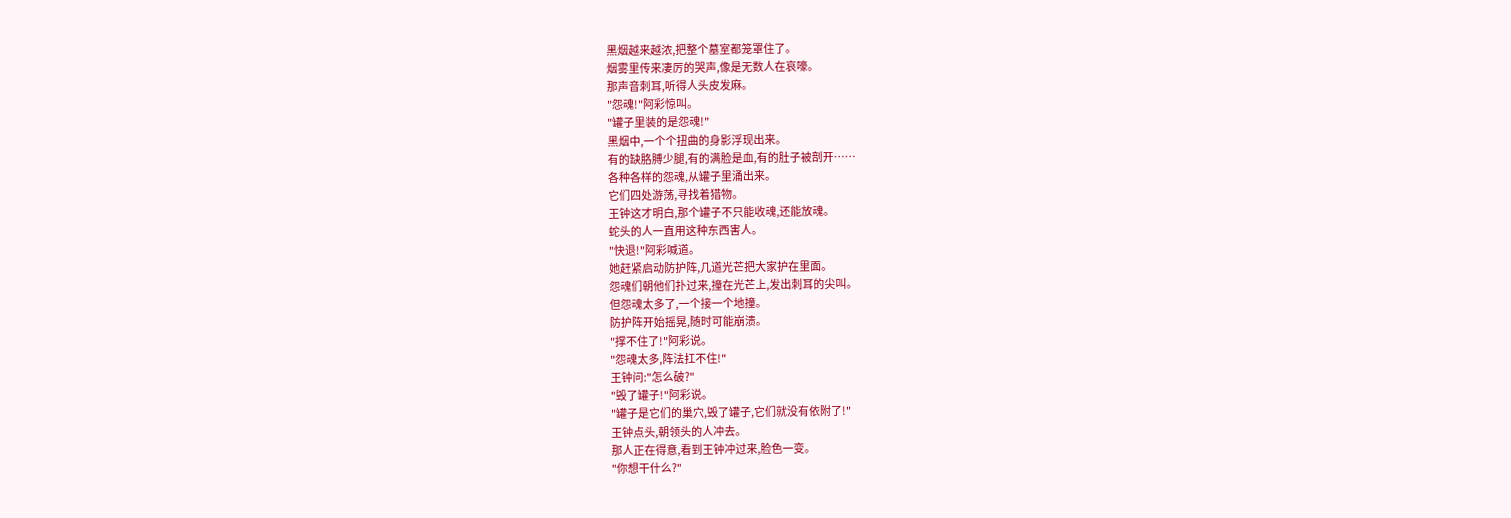黑烟越来越浓,把整个墓室都笼罩住了。
烟雾里传来凄厉的哭声,像是无数人在哀嚎。
那声音刺耳,听得人头皮发麻。
"怨魂!"阿彩惊叫。
"罐子里装的是怨魂!"
黑烟中,一个个扭曲的身影浮现出来。
有的缺胳膊少腿,有的满脸是血,有的肚子被剖开……
各种各样的怨魂,从罐子里涌出来。
它们四处游荡,寻找着猎物。
王钟这才明白,那个罐子不只能收魂,还能放魂。
蛇头的人一直用这种东西害人。
"快退!"阿彩喊道。
她赶紧启动防护阵,几道光芒把大家护在里面。
怨魂们朝他们扑过来,撞在光芒上,发出刺耳的尖叫。
但怨魂太多了,一个接一个地撞。
防护阵开始摇晃,随时可能崩溃。
"撑不住了!"阿彩说。
"怨魂太多,阵法扛不住!"
王钟问:"怎么破?"
"毁了罐子!"阿彩说。
"罐子是它们的巢穴,毁了罐子,它们就没有依附了!"
王钟点头,朝领头的人冲去。
那人正在得意,看到王钟冲过来,脸色一变。
"你想干什么?"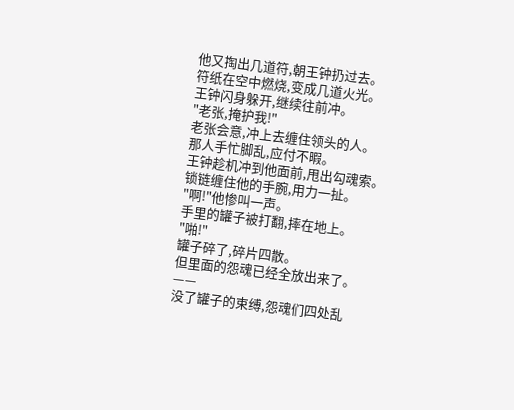他又掏出几道符,朝王钟扔过去。
符纸在空中燃烧,变成几道火光。
王钟闪身躲开,继续往前冲。
"老张,掩护我!"
老张会意,冲上去缠住领头的人。
那人手忙脚乱,应付不暇。
王钟趁机冲到他面前,甩出勾魂索。
锁链缠住他的手腕,用力一扯。
"啊!"他惨叫一声。
手里的罐子被打翻,摔在地上。
"啪!"
罐子碎了,碎片四散。
但里面的怨魂已经全放出来了。
——
没了罐子的束缚,怨魂们四处乱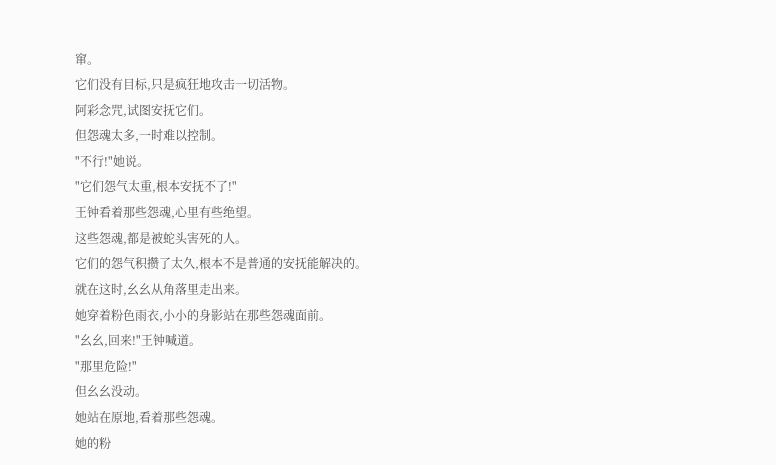窜。
它们没有目标,只是疯狂地攻击一切活物。
阿彩念咒,试图安抚它们。
但怨魂太多,一时难以控制。
"不行!"她说。
"它们怨气太重,根本安抚不了!"
王钟看着那些怨魂,心里有些绝望。
这些怨魂,都是被蛇头害死的人。
它们的怨气积攒了太久,根本不是普通的安抚能解决的。
就在这时,幺幺从角落里走出来。
她穿着粉色雨衣,小小的身影站在那些怨魂面前。
"幺幺,回来!"王钟喊道。
"那里危险!"
但幺幺没动。
她站在原地,看着那些怨魂。
她的粉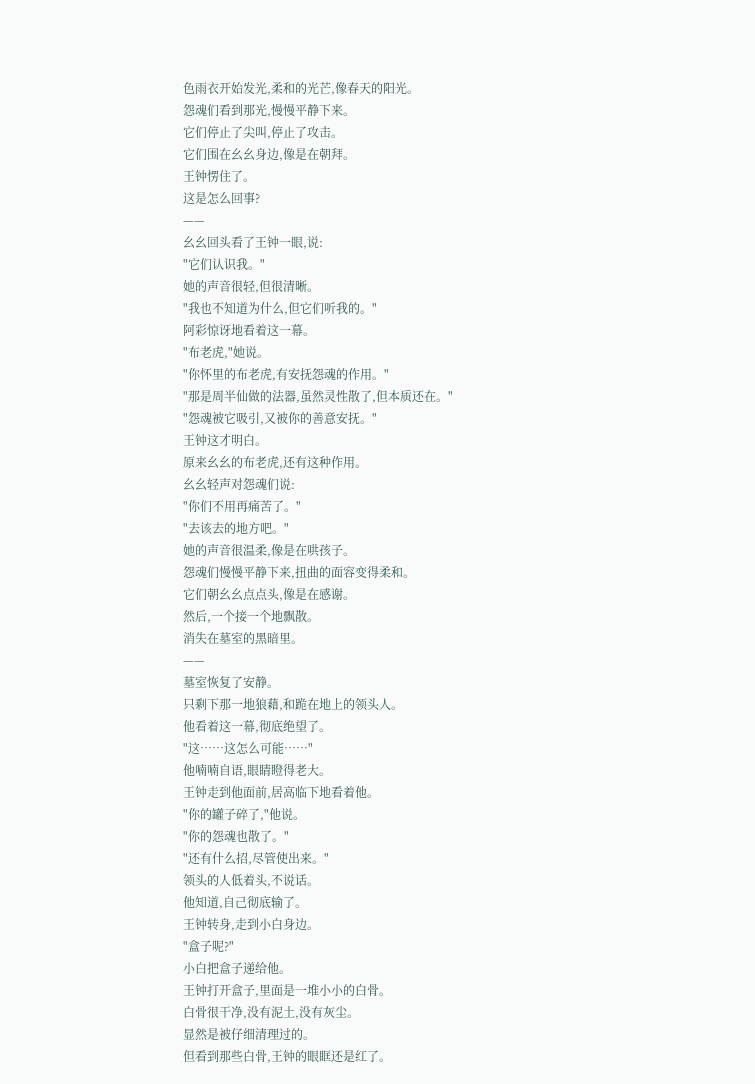色雨衣开始发光,柔和的光芒,像春天的阳光。
怨魂们看到那光,慢慢平静下来。
它们停止了尖叫,停止了攻击。
它们围在幺幺身边,像是在朝拜。
王钟愣住了。
这是怎么回事?
——
幺幺回头看了王钟一眼,说:
"它们认识我。"
她的声音很轻,但很清晰。
"我也不知道为什么,但它们听我的。"
阿彩惊讶地看着这一幕。
"布老虎,"她说。
"你怀里的布老虎,有安抚怨魂的作用。"
"那是周半仙做的法器,虽然灵性散了,但本质还在。"
"怨魂被它吸引,又被你的善意安抚。"
王钟这才明白。
原来幺幺的布老虎,还有这种作用。
幺幺轻声对怨魂们说:
"你们不用再痛苦了。"
"去该去的地方吧。"
她的声音很温柔,像是在哄孩子。
怨魂们慢慢平静下来,扭曲的面容变得柔和。
它们朝幺幺点点头,像是在感谢。
然后,一个接一个地飘散。
消失在墓室的黑暗里。
——
墓室恢复了安静。
只剩下那一地狼藉,和跪在地上的领头人。
他看着这一幕,彻底绝望了。
"这……这怎么可能……"
他喃喃自语,眼睛瞪得老大。
王钟走到他面前,居高临下地看着他。
"你的罐子碎了,"他说。
"你的怨魂也散了。"
"还有什么招,尽管使出来。"
领头的人低着头,不说话。
他知道,自己彻底输了。
王钟转身,走到小白身边。
"盒子呢?"
小白把盒子递给他。
王钟打开盒子,里面是一堆小小的白骨。
白骨很干净,没有泥土,没有灰尘。
显然是被仔细清理过的。
但看到那些白骨,王钟的眼眶还是红了。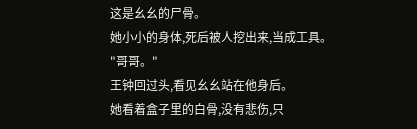这是幺幺的尸骨。
她小小的身体,死后被人挖出来,当成工具。
"哥哥。"
王钟回过头,看见幺幺站在他身后。
她看着盒子里的白骨,没有悲伤,只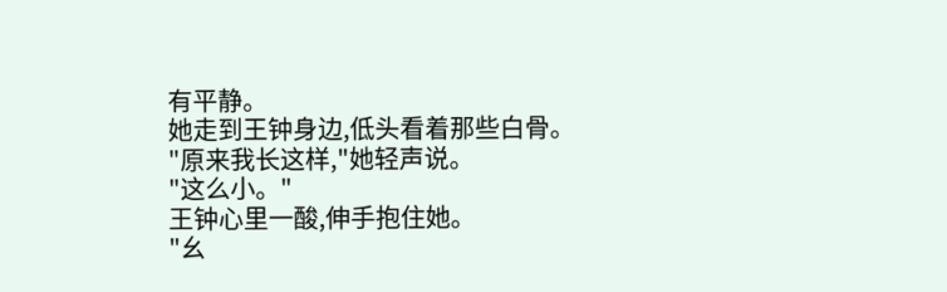有平静。
她走到王钟身边,低头看着那些白骨。
"原来我长这样,"她轻声说。
"这么小。"
王钟心里一酸,伸手抱住她。
"幺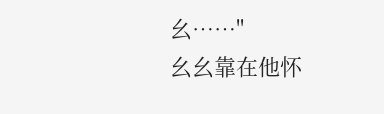幺……"
幺幺靠在他怀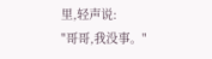里,轻声说:
"哥哥,我没事。"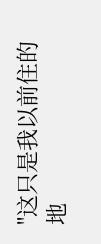"这只是我以前住的地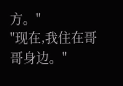方。"
"现在,我住在哥哥身边。"